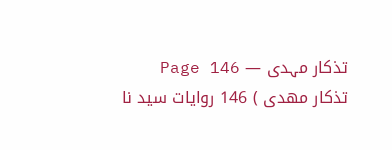تذکار مہدی — Page 146
تذکار مهدی ) 146 روایات سید نا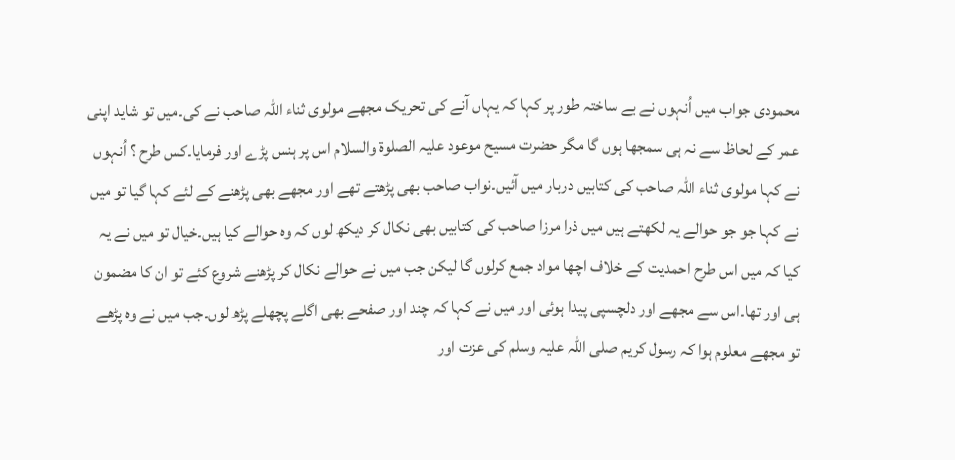محمودی جواب میں اُنہوں نے بے ساختہ طور پر کہا کہ یہاں آنے کی تحریک مجھے مولوی ثناء اللہ صاحب نے کی۔میں تو شاید اپنی عمر کے لحاظ سے نہ ہی سمجھا ہوں گا مگر حضرت مسیح موعود علیہ الصلوۃ والسلام اس پر ہنس پڑے اور فرمایا۔کس طرح ؟ اُنہوں نے کہا مولوی ثناء اللہ صاحب کی کتابیں دربار میں آئیں۔نواب صاحب بھی پڑھتے تھے اور مجھے بھی پڑھنے کے لئے کہا گیا تو میں نے کہا جو جو حوالے یہ لکھتے ہیں میں ذرا مرزا صاحب کی کتابیں بھی نکال کر دیکھ لوں کہ وہ حوالے کیا ہیں۔خیال تو میں نے یہ کیا کہ میں اس طرح احمدیت کے خلاف اچھا مواد جمع کرلوں گا لیکن جب میں نے حوالے نکال کر پڑھنے شروع کئے تو ان کا مضمون ہی اور تھا۔اس سے مجھے اور دلچسپی پیدا ہوئی اور میں نے کہا کہ چند اور صفحے بھی اگلے پچھلے پڑھ لوں۔جب میں نے وہ پڑھے تو مجھے معلوم ہوا کہ رسول کریم صلی اللہ علیہ وسلم کی عزت اور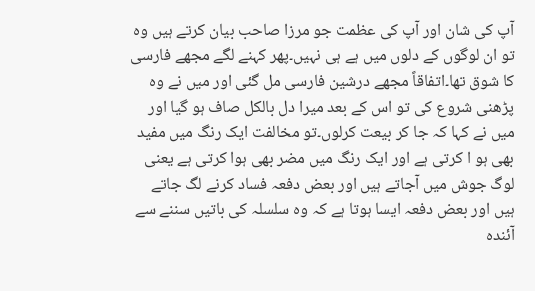آپ کی شان اور آپ کی عظمت جو مرزا صاحب بیان کرتے ہیں وہ تو ان لوگوں کے دلوں میں ہے ہی نہیں۔پھر کہنے لگے مجھے فارسی کا شوق تھا۔اتفاقاً مجھے درشین فارسی مل گئی اور میں نے وہ پڑھنی شروع کی تو اس کے بعد میرا دل بالکل صاف ہو گیا اور میں نے کہا کہ جا کر بیعت کرلوں۔تو مخالفت ایک رنگ میں مفید بھی ہو ا کرتی ہے اور ایک رنگ میں مضر بھی ہوا کرتی ہے یعنی لوگ جوش میں آجاتے ہیں اور بعض دفعہ فساد کرنے لگ جاتے ہیں اور بعض دفعہ ایسا ہوتا ہے کہ وہ سلسلہ کی باتیں سننے سے آئندہ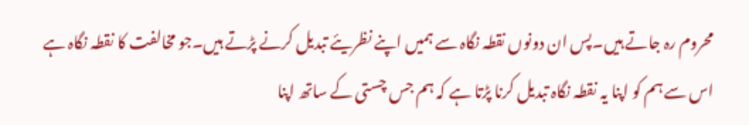محروم رہ جاتے ہیں۔پس ان دونوں نقطہ نگاہ سے ہمیں اپنے نظریئے تبدیل کرنے پڑتے ہیں۔جو مخالفت کا نقطہ نگاہ ہے اس سے ہم کو اپنا یہ نقطہ نگاہ تبدیل کرنا پڑتا ہے کہ ہم جس چستی کے ساتھ اپنا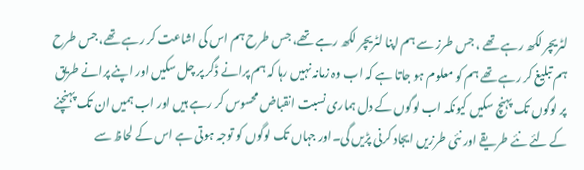لٹریچر لکھ رہے تھے ، جس طرز سے ہم اپنا لٹریچر لکھ رہے تھے، جس طرح ہم اس کی اشاعت کر رہے تھے، جس طرح ہم تبلیغ کر رہے تھے ہم کو معلوم ہو جاتا ہے کہ اب وہ زمانہ نہیں رہا کہ ہم پرانے ڈگر پر چل سکیں اور اپنے پرانے طریق پر لوگوں تک پہنچ سکیں کیونکہ اب لوگوں کے دل ہماری نسبت انقباض محسوس کر رہے ہیں اور اب ہمیں ان تک پہنچنے کے لئے نئے طریقے اور نئی طرزیں ایجاد کرنی پڑیں گی۔اور جہاں تک لوگوں کو توجہ ہوتی ہے اس کے لحاظ سے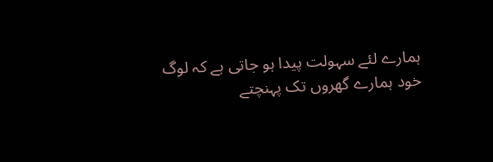ہمارے لئے سہولت پیدا ہو جاتی ہے کہ لوگ خود ہمارے گھروں تک پہنچتے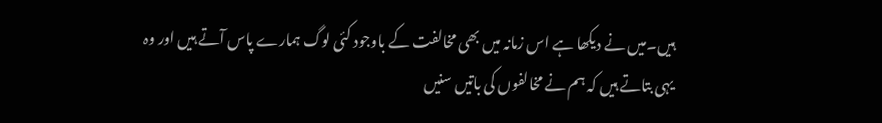ہیں۔میں نے دیکھا ہے اس زمانہ میں بھی مخالفت کے باوجود کئی لوگ ہمارے پاس آتے ہیں اور وہ یہی بتاتے ہیں کہ ہم نے مخالفوں کی باتیں سنیں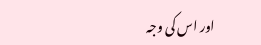اور اس کی وجہ